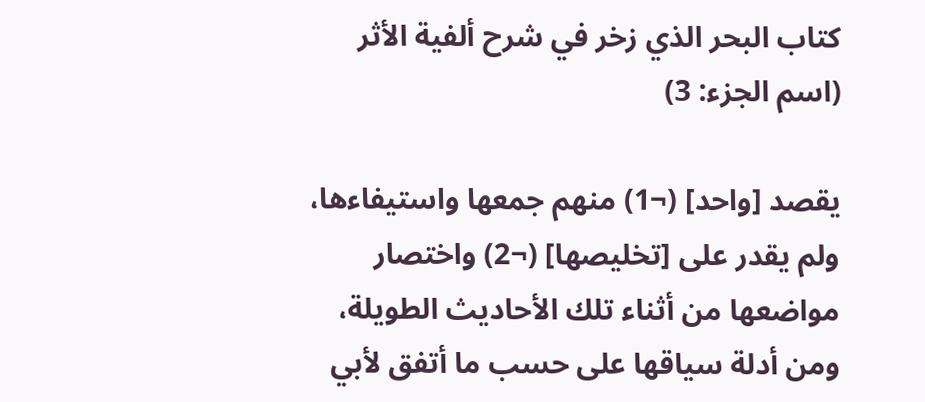كتاب البحر الذي زخر في شرح ألفية الأثر (اسم الجزء: 3)

يقصد [واحد] (¬1) منهم جمعها واستيفاءها، ولم يقدر على [تخليصها] (¬2) واختصار مواضعها من أثناء تلك الأحاديث الطويلة، ومن أدلة سياقها على حسب ما أتفق لأبي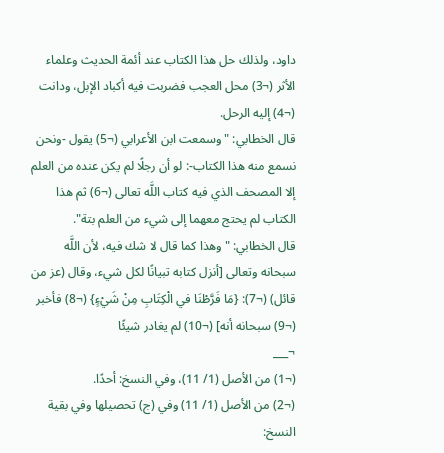داود، ولذلك حل هذا الكتاب عند أئمة الحديث وعلماء الأثر (¬3) محل العجب فضربت فيه أكباد الإبل، ودانت (¬4) إليه الرحل.
قال الخطابي: "وسمعت ابن الأعرابي (¬5) يقول -ونحن نسمع منه هذا الكتاب-: لو أن رجلًا لم يكن عنده من العلم إلا المصحف الذي فيه كتاب اللَّه تعالى (¬6) ثم هذا الكتاب لم يحتج معهما إلى شيء من العلم بتة".
قال الخطابي: "وهذا كما قال لا شك فيه، لأن اللَّه سبحانه وتعالى [أنزل كتابه تبيانًا لكل شيء، وقال (عز من قائل) (¬7): {مَا فَرَّطْنَا في الْكِتَابِ مِنْ شَيْءٍ} (¬8) فأخبر (¬9) سبحانه أنه] (¬10) لم يغادر شيئًا
¬___
(¬1) من الأصل (1/ 11)، وفي النسخ: أحدًا.
(¬2) من الأصل (1/ 11) وفي (ج) تحصيلها وفي بقية النسخ: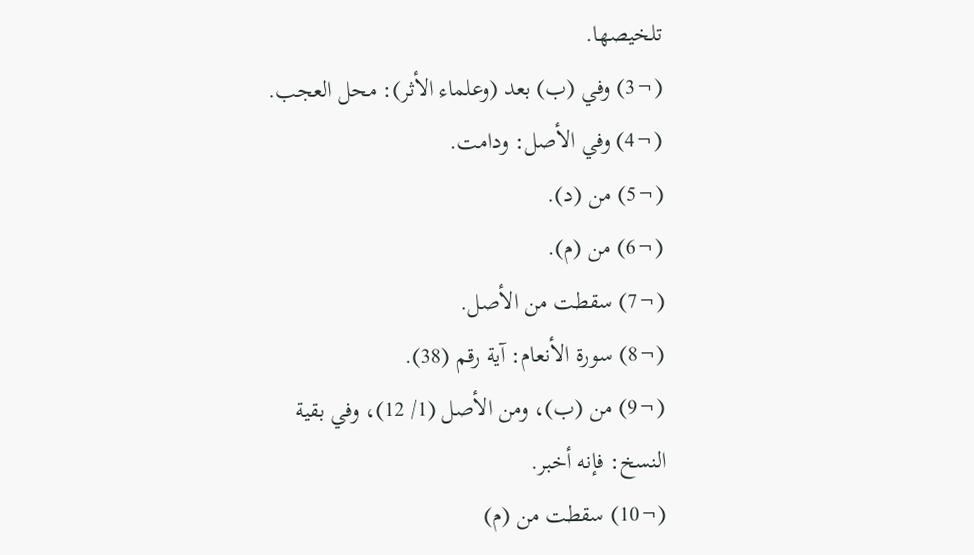تلخيصها.
(¬3) وفي (ب) بعد (وعلماء الأثر): محل العجب.
(¬4) وفي الأصل: ودامت.
(¬5) من (د).
(¬6) من (م).
(¬7) سقطت من الأصل.
(¬8) سورة الأنعام: آية رقم (38).
(¬9) من (ب)، ومن الأصل (1/ 12)، وفي بقية النسخ: فإنه أخبر.
(¬10) سقطت من (م)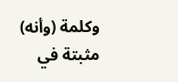وكلمة (وأنه) مثبتة في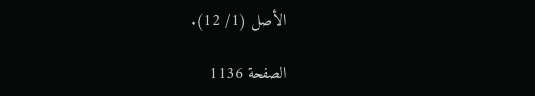الأصل (1/ 12).

الصفحة 1136